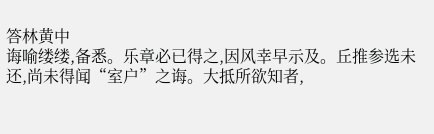答林黄中
诲喻缕缕,备悉。乐章必已得之,因风幸早示及。丘推参选未还,尚未得闻“室户”之诲。大抵所欲知者,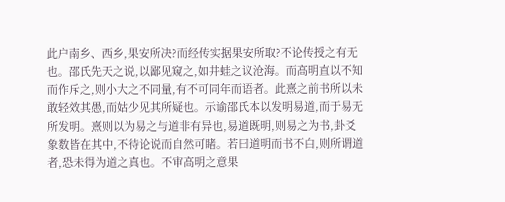此户南乡、西乡,果安所决?而经传实据果安所取?不论传授之有无也。邵氏先天之说,以鄙见窥之,如井蛙之议沧海。而高明直以不知而作斥之,则小大之不同量,有不可同年而语者。此熹之前书所以未敢轻效其愚,而姑少见其所疑也。示谕邵氏本以发明易道,而于易无所发明。熹则以为易之与道非有异也,易道既明,则易之为书,卦爻象数皆在其中,不待论说而自然可睹。若曰道明而书不白,则所谓道者,恐未得为道之真也。不审高明之意果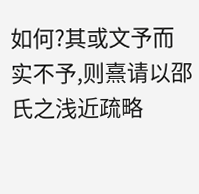如何?其或文予而实不予,则熹请以邵氏之浅近疏略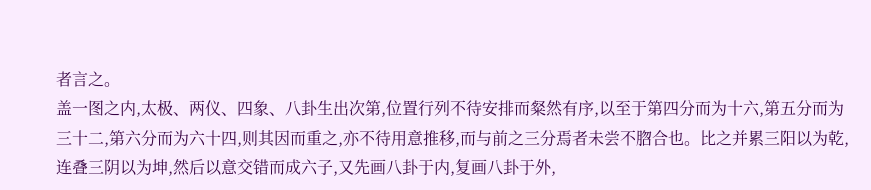者言之。
盖一图之内,太极、两仪、四象、八卦生出次第,位置行列不待安排而粲然有序,以至于第四分而为十六,第五分而为三十二,第六分而为六十四,则其因而重之,亦不待用意推移,而与前之三分焉者未尝不脗合也。比之并累三阳以为乾,连叠三阴以为坤,然后以意交错而成六子,又先画八卦于内,复画八卦于外,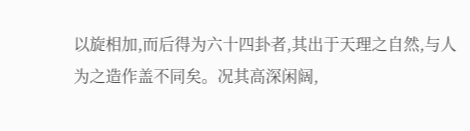以旋相加,而后得为六十四卦者,其出于天理之自然,与人为之造作盖不同矣。况其高深闲阔,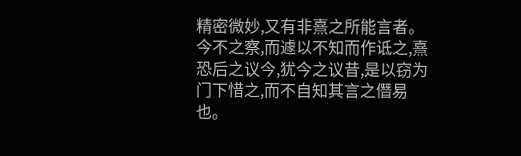精密微妙,又有非熹之所能言者。今不之察,而遽以不知而作诋之,熹恐后之议今,犹今之议昔,是以窃为门下惜之,而不自知其言之僭易也。